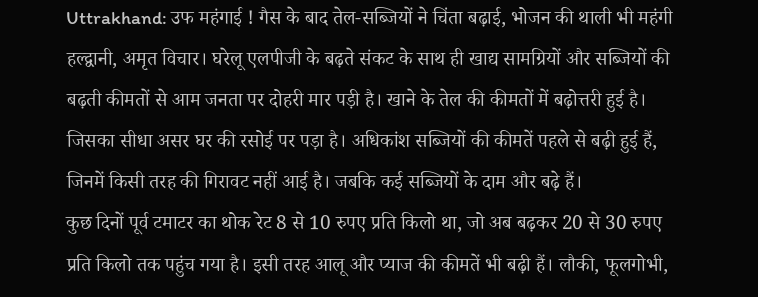Uttrakhand: उफ महंगाई ! गैस के बाद तेल-सब्जियों ने चिंता बढ़ाई, भोजन की थाली भी महंगी
हल्द्वानी, अमृत विचार। घरेलू एलपीजी के बढ़ते संकट के साथ ही खाद्य सामग्रियों और सब्जियों की बढ़ती कीमतों से आम जनता पर दोहरी मार पड़ी है। खाने के तेल की कीमतों में बढ़ोत्तरी हुई है। जिसका सीधा असर घर की रसोई पर पड़ा है। अधिकांश सब्जियों की कीमतें पहले से बढ़ी हुई हैं, जिनमें किसी तरह की गिरावट नहीं आई है। जबकि कई सब्जियों के दाम और बढ़े हैं।
कुछ दिनों पूर्व टमाटर का थोक रेट 8 से 10 रुपए प्रति किलो था, जो अब बढ़कर 20 से 30 रुपए प्रति किलो तक पहुंच गया है। इसी तरह आलू और प्याज की कीमतें भी बढ़ी हैं। लौकी, फूलगोभी,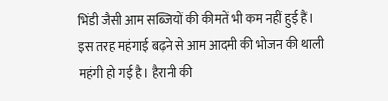भिंडी जैसी आम सब्जियों की कीमतें भी कम नहीं हुई हैं। इस तरह महंगाई बढ़ने से आम आदमी की भोजन की थाली महंगी हो गई है। हैरानी की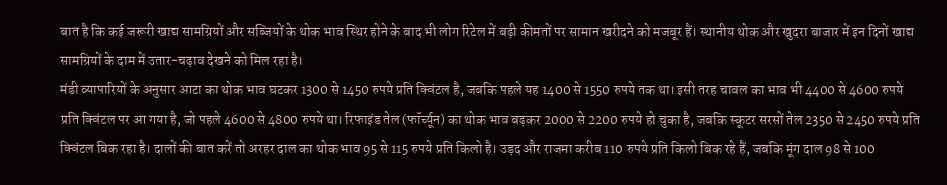बात है कि कई जरूरी खाद्य सामग्रियों और सब्जियों के थोक भाव स्थिर होने के बाद भी लोग रिटेल में बढ़ी कीमतों पर सामान खरीदने को मजबूर हैं। स्थानीय थोक और खुदरा बाजार में इन दिनों खाद्य सामग्रियों के दाम में उतार-चढ़ाव देखने को मिल रहा है।
मंडी व्यापारियों के अनुसार आटा का थोक भाव घटकर 1300 से 1450 रुपये प्रति क्विंटल है, जबकि पहले यह 1400 से 1550 रुपये तक था। इसी तरह चावल का भाव भी 4400 से 4600 रुपये प्रति क्विंटल पर आ गया है, जो पहले 4600 से 4800 रुपये था। रिफाइंड तेल (फॉर्च्यून) का थोक भाव बढ़कर 2000 से 2200 रुपये हो चुका है, जबकि स्कूटर सरसों तेल 2350 से 2450 रुपये प्रति क्विंटल बिक रहा है। दालों की बात करें तो अरहर दाल का थोक भाव 95 से 115 रुपये प्रति किलो है। उड़द और राजमा करीब 110 रुपये प्रति किलो बिक रहे हैं, जबकि मूंग दाल 98 से 100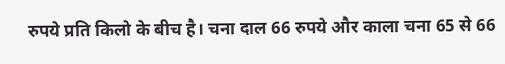रुपये प्रति किलो के बीच है। चना दाल 66 रुपये और काला चना 65 से 66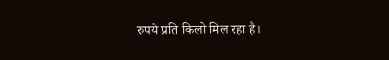रुपये प्रति किलो मिल रहा है।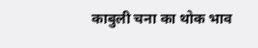काबुली चना का थोक भाव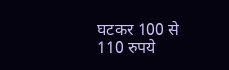घटकर 100 से 110 रुपये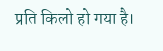प्रति किलो हो गया है।